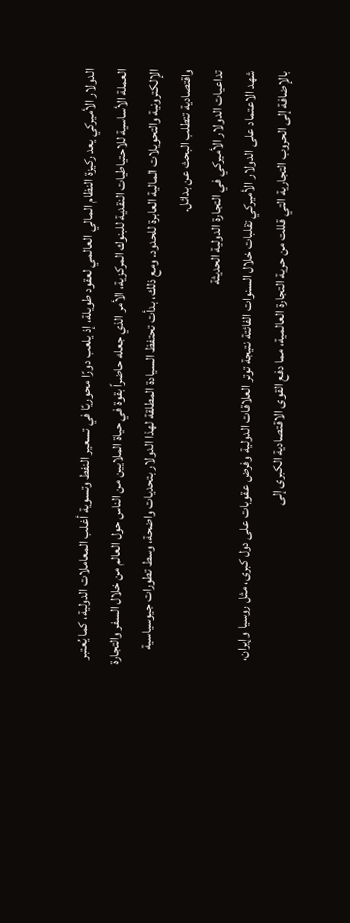الدولار الأميركي يعد ركيزة النظام المالي العالمي لعقود طويلة، إذ يلعب دورًا محوريًا في تسعير النفط وتسوية أغلب المعاملات الدولية، كما يُعتبر العملة الأساسية للاحتياطيات النقدية للبنوك المركزية، الأمر الذي جعله حاضراً بقوة في حياة الملايين من الناس حول العالم من خلال السفر والتجارة الإلكترونية والتحويلات المالية العابرة للحدود. ومع ذلك، بدأت تحتفظ السيادة المطلقة لهذا الدولار بتحديات واضحة، وسط تطورات جيوسياسية واقتصادية تتطلب البحث عن بدائل.
تداعيات الدولار الأميركي في التجارة الدولية الحديثة
شهد الاعتماد على الدولار الأميركي تقلبات خلال السنوات الفائتة نتيجة توتر العلاقات الدولية وفرض عقوبات على دول كبرى، مثل روسيا وإيران، بالإضافة إلى الحروب التجارية التي قللت من حرية التجارة العالمية، مما دفع القوى الاقتصادية الكبرى إلى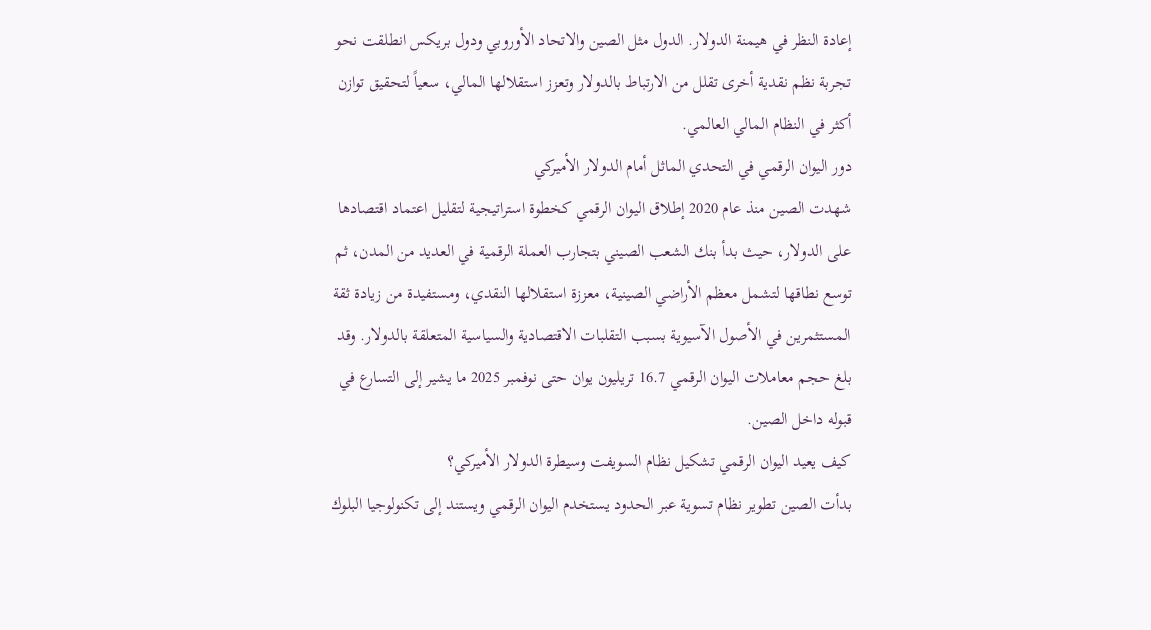إعادة النظر في هيمنة الدولار. الدول مثل الصين والاتحاد الأوروبي ودول بريكس انطلقت نحو تجربة نظم نقدية أخرى تقلل من الارتباط بالدولار وتعزز استقلالها المالي، سعياً لتحقيق توازن أكثر في النظام المالي العالمي.
دور اليوان الرقمي في التحدي الماثل أمام الدولار الأميركي
شهدت الصين منذ عام 2020 إطلاق اليوان الرقمي كخطوة استراتيجية لتقليل اعتماد اقتصادها على الدولار، حيث بدأ بنك الشعب الصيني بتجارب العملة الرقمية في العديد من المدن، ثم توسع نطاقها لتشمل معظم الأراضي الصينية، معززة استقلالها النقدي، ومستفيدة من زيادة ثقة المستثمرين في الأصول الآسيوية بسبب التقلبات الاقتصادية والسياسية المتعلقة بالدولار. وقد بلغ حجم معاملات اليوان الرقمي 16.7 تريليون يوان حتى نوفمبر 2025 ما يشير إلى التسارع في قبوله داخل الصين.
كيف يعيد اليوان الرقمي تشكيل نظام السويفت وسيطرة الدولار الأميركي؟
بدأت الصين تطوير نظام تسوية عبر الحدود يستخدم اليوان الرقمي ويستند إلى تكنولوجيا البلوك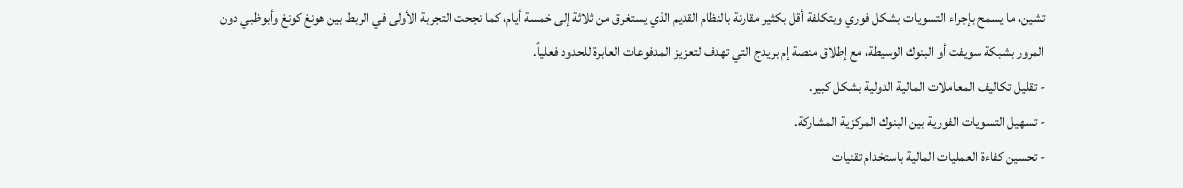تشين، ما يسمح بإجراء التسويات بشكل فوري وبتكلفة أقل بكثير مقارنة بالنظام القديم الذي يستغرق من ثلاثة إلى خمسة أيام، كما نجحت التجربة الأولى في الربط بين هونغ كونغ وأبوظبي دون المرور بشبكة سويفت أو البنوك الوسيطة، مع إطلاق منصة إم بريدج التي تهدف لتعزيز المدفوعات العابرة للحدود فعلياً.
- تقليل تكاليف المعاملات المالية الدولية بشكل كبير.
- تسهيل التسويات الفورية بين البنوك المركزية المشاركة.
- تحسين كفاءة العمليات المالية باستخدام تقنيات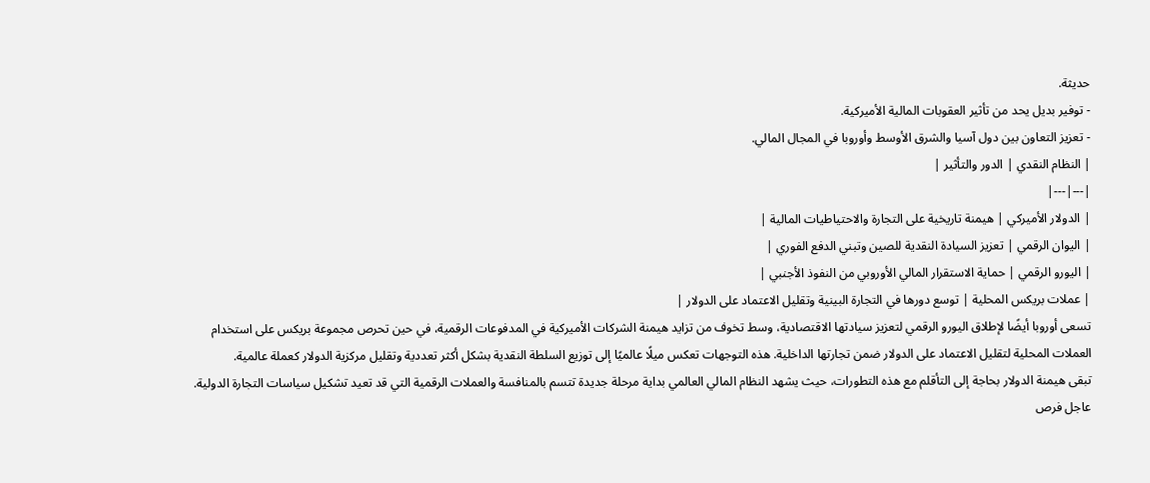حديثة.
- توفير بديل يحد من تأثير العقوبات المالية الأميركية.
- تعزيز التعاون بين دول آسيا والشرق الأوسط وأوروبا في المجال المالي.
| النظام النقدي | الدور والتأثير |
|---|---|
| الدولار الأميركي | هيمنة تاريخية على التجارة والاحتياطيات المالية |
| اليوان الرقمي | تعزيز السيادة النقدية للصين وتبني الدفع الفوري |
| اليورو الرقمي | حماية الاستقرار المالي الأوروبي من النفوذ الأجنبي |
| عملات بريكس المحلية | توسع دورها في التجارة البينية وتقليل الاعتماد على الدولار |
تسعى أوروبا أيضًا لإطلاق اليورو الرقمي لتعزيز سيادتها الاقتصادية، وسط تخوف من تزايد هيمنة الشركات الأميركية في المدفوعات الرقمية، في حين تحرص مجموعة بريكس على استخدام العملات المحلية لتقليل الاعتماد على الدولار ضمن تجارتها الداخلية. هذه التوجهات تعكس ميلًا عالميًا إلى توزيع السلطة النقدية بشكل أكثر تعددية وتقليل مركزية الدولار كعملة عالمية.
تبقى هيمنة الدولار بحاجة إلى التأقلم مع هذه التطورات، حيث يشهد النظام المالي العالمي بداية مرحلة جديدة تتسم بالمنافسة والعملات الرقمية التي قد تعيد تشكيل سياسات التجارة الدولية.
عاجل فرص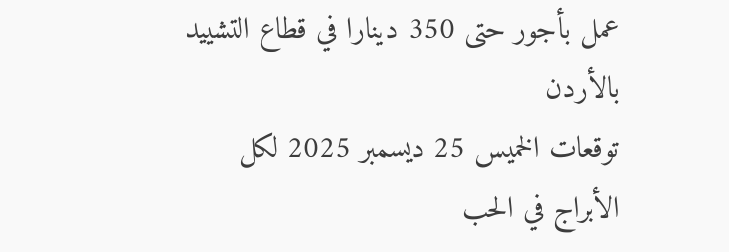عمل بأجور حتى 350 دينارا في قطاع التشييد بالأردن
توقعات الخميس 25 ديسمبر 2025 لكل الأبراج في الحب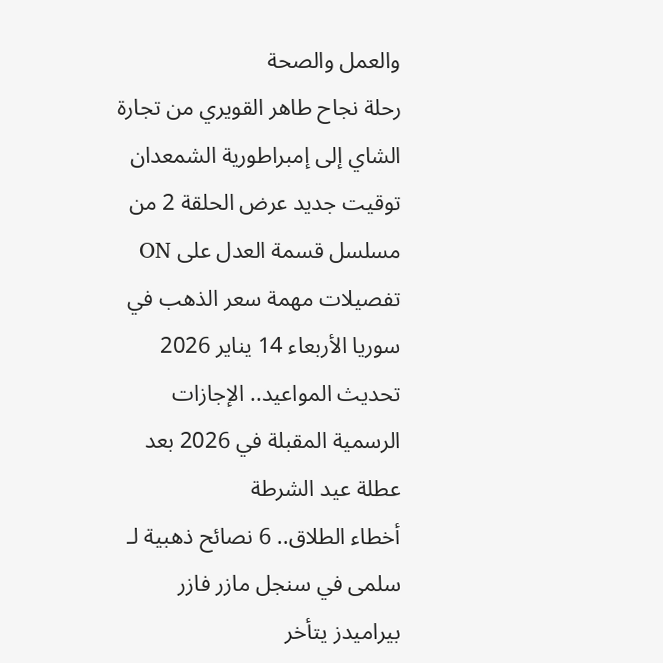والعمل والصحة
رحلة نجاح طاهر القويري من تجارة الشاي إلى إمبراطورية الشمعدان
توقيت جديد عرض الحلقة 2 من مسلسل قسمة العدل على ON
تفصيلات مهمة سعر الذهب في سوريا الأربعاء 14 يناير 2026
تحديث المواعيد.. الإجازات الرسمية المقبلة في 2026 بعد عطلة عيد الشرطة
أخطاء الطلاق.. 6 نصائح ذهبية لـ سلمى في سنجل مازر فازر
بيراميدز يتأخر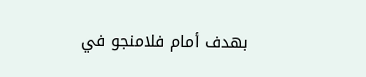بهدف أمام فلامنجو في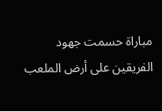مباراة حسمت جهود الفريقين على أرض الملعب